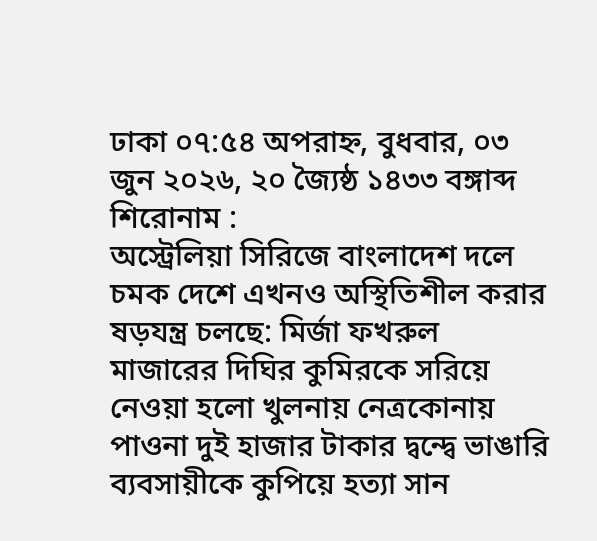ঢাকা ০৭:৫৪ অপরাহ্ন, বুধবার, ০৩ জুন ২০২৬, ২০ জ্যৈষ্ঠ ১৪৩৩ বঙ্গাব্দ
শিরোনাম :
অস্ট্রেলিয়া সিরিজে বাংলাদেশ দলে চমক দেশে এখনও অস্থিতিশীল করার ষড়যন্ত্র চলছে: মির্জা ফখরুল মাজারের দিঘির কুমিরকে সরিয়ে নেওয়া হলো খুলনায় নেত্রকোনায় পাওনা দুই হাজার টাকার দ্বন্দ্বে ভাঙারি ব্যবসায়ীকে কুপিয়ে হত্যা সান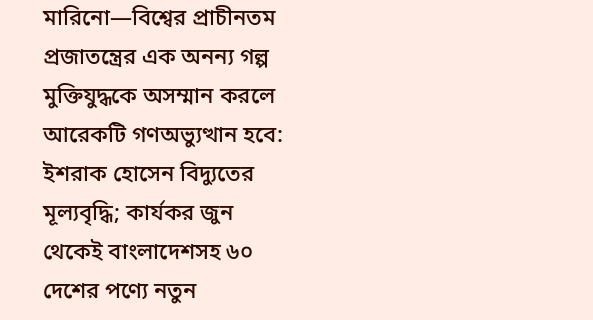মারিনো—বিশ্বের প্রাচীনতম প্রজাতন্ত্রের এক অনন্য গল্প মুক্তিযুদ্ধকে অসম্মান করলে আরেকটি গণঅভ্যুত্থান হবে: ইশরাক হোসেন বিদ্যুতের মূল্যবৃদ্ধি; কার্যকর জুন থেকেই বাংলাদেশসহ ৬০ দেশের পণ্যে নতুন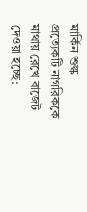মার্কিন শুল্ক প্রত্যেকটি নাগরিককে মাথায় রেখে বাজেট দেওয়া হচ্ছে: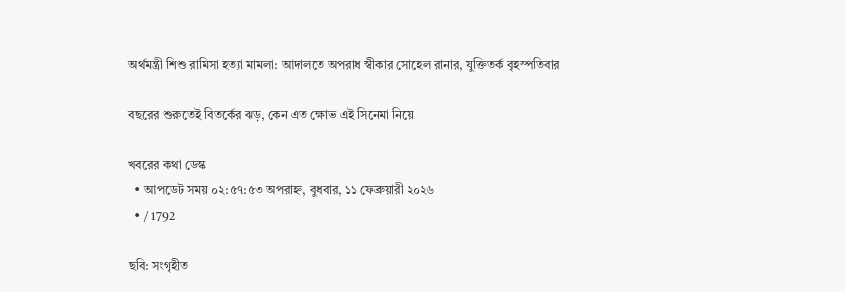অর্থমন্ত্রী শিশু রামিসা হত্যা মামলা: আদালতে অপরাধ স্বীকার সোহেল রানার, যুক্তিতর্ক বৃহস্পতিবার

বছরের শুরুতেই বিতর্কের ঝড়, কেন এত ক্ষোভ এই সিনেমা নিয়ে

খবরের কথা ডেস্ক
  • আপডেট সময় ০২:৫৭:৫৩ অপরাহ্ন, বুধবার, ১১ ফেব্রুয়ারী ২০২৬
  • / 1792

ছবি: সংগৃহীত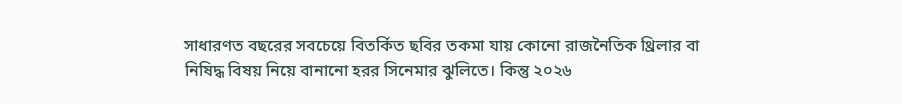সাধারণত বছরের সবচেয়ে বিতর্কিত ছবির তকমা যায় কোনো রাজনৈতিক থ্রিলার বা নিষিদ্ধ বিষয় নিয়ে বানানো হরর সিনেমার ঝুলিতে। কিন্তু ২০২৬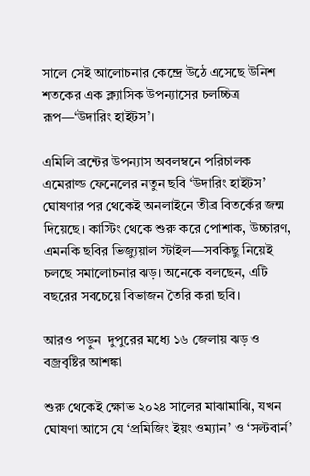সালে সেই আলোচনার কেন্দ্রে উঠে এসেছে উনিশ শতকের এক ক্ল্যাসিক উপন্যাসের চলচ্চিত্র রূপ—‘উদারিং হাইটস’।

এমিলি ব্রন্টের উপন্যাস অবলম্বনে পরিচালক এমেরাল্ড ফেনেলের নতুন ছবি ‘উদারিং হাইটস’ ঘোষণার পর থেকেই অনলাইনে তীব্র বিতর্কের জন্ম দিয়েছে। কাস্টিং থেকে শুরু করে পোশাক, উচ্চারণ, এমনকি ছবির ভিজ্যুয়াল স্টাইল—সবকিছু নিয়েই চলছে সমালোচনার ঝড়। অনেকে বলছেন, এটি বছরের সবচেয়ে বিভাজন তৈরি করা ছবি।

আরও পড়ুন  দুপুরের মধ্যে ১৬ জেলায় ঝড় ও বজ্রবৃষ্টির আশঙ্কা

শুরু থেকেই ক্ষোভ ২০২৪ সালের মাঝামাঝি, যখন ঘোষণা আসে যে ‘প্রমিজিং ইয়ং ওম্যান’ ও ‘সল্টবার্ন’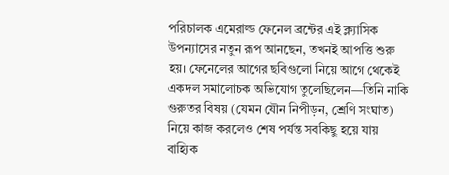পরিচালক এমেরাল্ড ফেনেল ব্রন্টের এই ক্ল্যাসিক উপন্যাসের নতুন রূপ আনছেন, তখনই আপত্তি শুরু হয়। ফেনেলের আগের ছবিগুলো নিয়ে আগে থেকেই একদল সমালোচক অভিযোগ তুলেছিলেন—তিনি নাকি গুরুতর বিষয় (যেমন যৌন নিপীড়ন, শ্রেণি সংঘাত) নিয়ে কাজ করলেও শেষ পর্যন্ত সবকিছু হয়ে যায় বাহ্যিক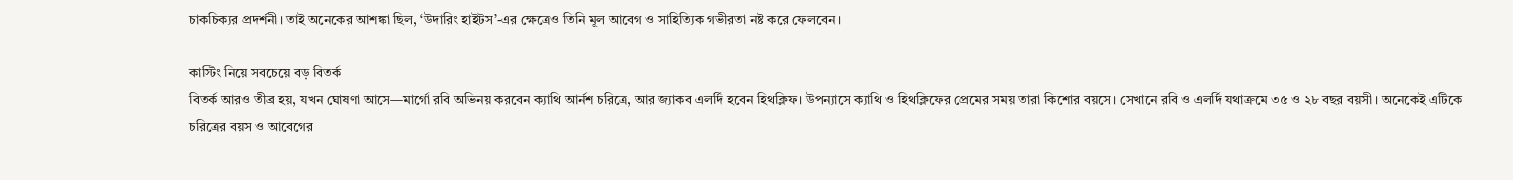চাকচিক্যর প্রদর্শনী। তাই অনেকের আশঙ্কা ছিল, ‘উদারিং হাইটস’-এর ক্ষেত্রেও তিনি মূল আবেগ ও সাহিত্যিক গভীরতা নষ্ট করে ফেলবেন।

কাস্টিং নিয়ে সবচেয়ে বড় বিতর্ক
বিতর্ক আরও তীব্র হয়, যখন ঘোষণা আসে—মার্গো রবি অভিনয় করবেন ক্যাথি আর্নশ চরিত্রে, আর জ্যাকব এলর্দি হবেন হিথক্লিফ। উপন্যাসে ক্যাথি ও হিথক্লিফের প্রেমের সময় তারা কিশোর বয়সে। সেখানে রবি ও এলর্দি যথাক্রমে ৩৫ ও ২৮ বছর বয়সী। অনেকেই এটিকে চরিত্রের বয়স ও আবেগের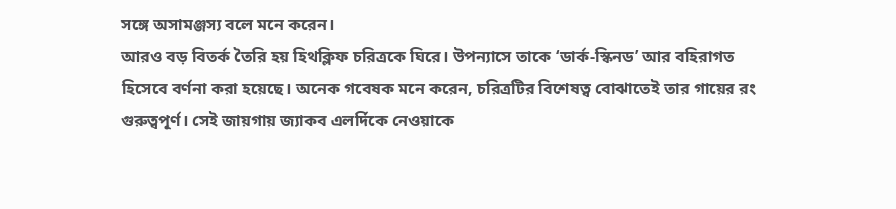সঙ্গে অসামঞ্জস্য বলে মনে করেন।
আরও বড় বিতর্ক তৈরি হয় হিথক্লিফ চরিত্রকে ঘিরে। উপন্যাসে তাকে ‘ডার্ক-স্কিনড’ আর বহিরাগত হিসেবে বর্ণনা করা হয়েছে। অনেক গবেষক মনে করেন, চরিত্রটির বিশেষত্ব বোঝাতেই তার গায়ের রং গুরুত্বপূর্ণ। সেই জায়গায় জ্যাকব এলর্দিকে নেওয়াকে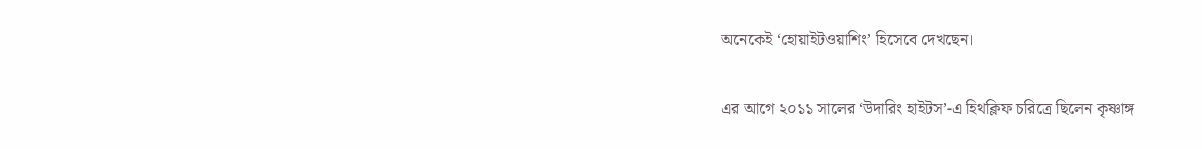অনেকেই ‘হোয়াইটওয়াশিং’ হিসেবে দেখছেন।

এর আগে ২০১১ সালের ‘উদারিং হাইটস’-এ হিথক্লিফ চরিত্রে ছিলেন কৃষ্ণাঙ্গ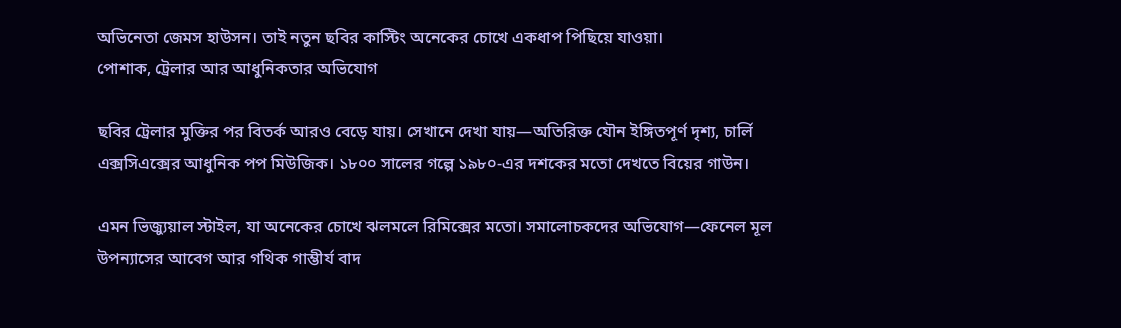অভিনেতা জেমস হাউসন। তাই নতুন ছবির কাস্টিং অনেকের চোখে একধাপ পিছিয়ে যাওয়া।
পোশাক, ট্রেলার আর আধুনিকতার অভিযোগ

ছবির ট্রেলার মুক্তির পর বিতর্ক আরও বেড়ে যায়। সেখানে দেখা যায়—অতিরিক্ত যৌন ইঙ্গিতপূর্ণ দৃশ্য, চার্লি এক্সসিএক্সের আধুনিক পপ মিউজিক। ১৮০০ সালের গল্পে ১৯৮০-এর দশকের মতো দেখতে বিয়ের গাউন।

এমন ভিজ্যুয়াল স্টাইল, যা অনেকের চোখে ঝলমলে রিমিক্সের মতো। সমালোচকদের অভিযোগ—ফেনেল মূল উপন্যাসের আবেগ আর গথিক গাম্ভীর্য বাদ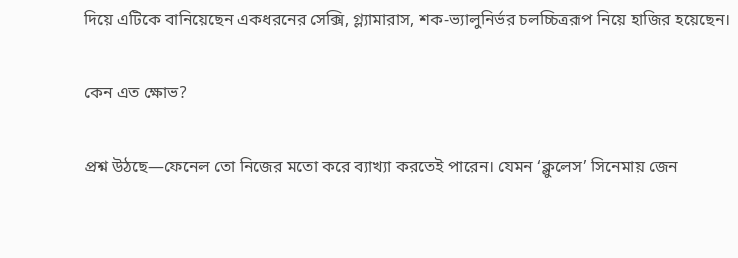দিয়ে এটিকে বানিয়েছেন একধরনের সেক্সি, গ্ল্যামারাস, শক-ভ্যালুনির্ভর চলচ্চিত্ররূপ নিয়ে হাজির হয়েছেন।

কেন এত ক্ষোভ?

প্রশ্ন উঠছে—ফেনেল তো নিজের মতো করে ব্যাখ্যা করতেই পারেন। যেমন ‘ক্লুলেস’ সিনেমায় জেন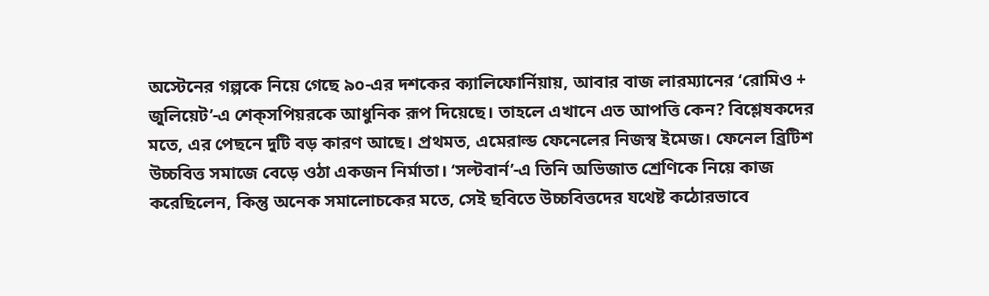অস্টেনের গল্পকে নিয়ে গেছে ৯০-এর দশকের ক্যালিফোর্নিয়ায়, আবার বাজ লারম্যানের ‘রোমিও + জুলিয়েট’-এ শেক্‌সপিয়রকে আধুনিক রূপ দিয়েছে। তাহলে এখানে এত আপত্তি কেন? বিশ্লেষকদের মতে, এর পেছনে দুটি বড় কারণ আছে। প্রথমত, এমেরাল্ড ফেনেলের নিজস্ব ইমেজ। ফেনেল ব্রিটিশ উচ্চবিত্ত সমাজে বেড়ে ওঠা একজন নির্মাতা। ‘সল্টবার্ন’-এ তিনি অভিজাত শ্রেণিকে নিয়ে কাজ করেছিলেন, কিন্তু অনেক সমালোচকের মতে, সেই ছবিতে উচ্চবিত্তদের যথেষ্ট কঠোরভাবে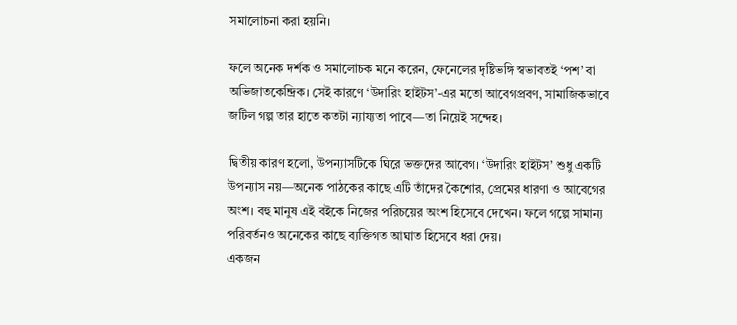সমালোচনা করা হয়নি।

ফলে অনেক দর্শক ও সমালোচক মনে করেন, ফেনেলের দৃষ্টিভঙ্গি স্বভাবতই ‘পশ’ বা অভিজাতকেন্দ্রিক। সেই কারণে ‘উদারিং হাইটস’-এর মতো আবেগপ্রবণ, সামাজিকভাবে জটিল গল্প তার হাতে কতটা ন্যায্যতা পাবে—তা নিয়েই সন্দেহ।

দ্বিতীয় কারণ হলো, উপন্যাসটিকে ঘিরে ভক্তদের আবেগ। ‘উদারিং হাইটস’ শুধু একটি উপন্যাস নয়—অনেক পাঠকের কাছে এটি তাঁদের কৈশোর, প্রেমের ধারণা ও আবেগের অংশ। বহু মানুষ এই বইকে নিজের পরিচয়ের অংশ হিসেবে দেখেন। ফলে গল্পে সামান্য পরিবর্তনও অনেকের কাছে ব্যক্তিগত আঘাত হিসেবে ধরা দেয়।
একজন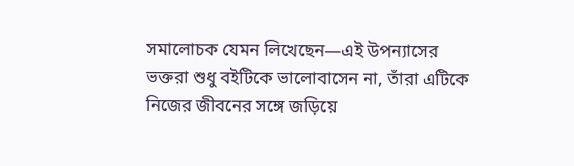সমালোচক যেমন লিখেছেন—এই উপন্যাসের ভক্তরা শুধু বইটিকে ভালোবাসেন না, তাঁরা এটিকে নিজের জীবনের সঙ্গে জড়িয়ে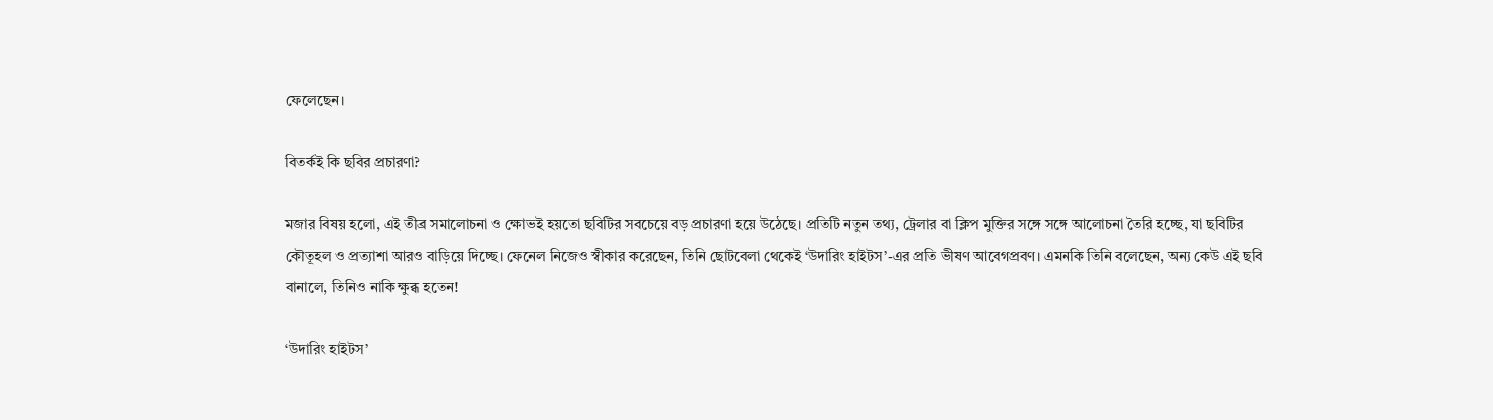ফেলেছেন।

বিতর্কই কি ছবির প্রচারণা?

মজার বিষয় হলো, এই তীব্র সমালোচনা ও ক্ষোভই হয়তো ছবিটির সবচেয়ে বড় প্রচারণা হয়ে উঠেছে। প্রতিটি নতুন তথ্য, ট্রেলার বা ক্লিপ মুক্তির সঙ্গে সঙ্গে আলোচনা তৈরি হচ্ছে, যা ছবিটির কৌতূহল ও প্রত্যাশা আরও বাড়িয়ে দিচ্ছে। ফেনেল নিজেও স্বীকার করেছেন, তিনি ছোটবেলা থেকেই ‘উদারিং হাইটস’-এর প্রতি ভীষণ আবেগপ্রবণ। এমনকি তিনি বলেছেন, অন্য কেউ এই ছবি বানালে, তিনিও নাকি ক্ষুব্ধ হতেন!

‘উদারিং হাইটস’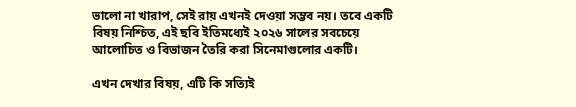ভালো না খারাপ, সেই রায় এখনই দেওয়া সম্ভব নয়। তবে একটি বিষয় নিশ্চিত, এই ছবি ইতিমধ্যেই ২০২৬ সালের সবচেয়ে আলোচিত ও বিভাজন তৈরি করা সিনেমাগুলোর একটি।

এখন দেখার বিষয়, এটি কি সত্যিই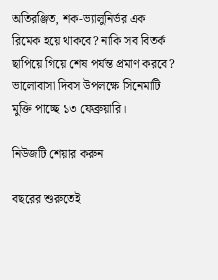অতিরঞ্জিত, শক-ভ্যালুনির্ভর এক রিমেক হয়ে থাকবে? নাকি সব বিতর্ক ছাপিয়ে গিয়ে শেষ পর্যন্ত প্রমাণ করবে?
ভালোবাসা দিবস উপলক্ষে সিনেমাটি মুক্তি পাচ্ছে ১৩ ফেব্রুয়ারি।

নিউজটি শেয়ার করুন

বছরের শুরুতেই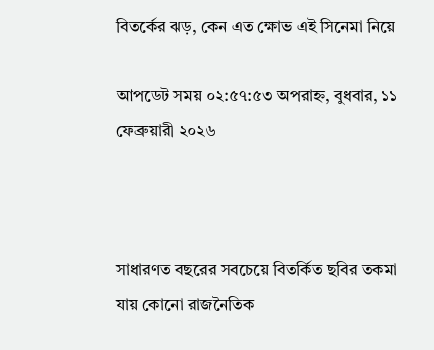বিতর্কের ঝড়, কেন এত ক্ষোভ এই সিনেমা নিয়ে

আপডেট সময় ০২:৫৭:৫৩ অপরাহ্ন, বুধবার, ১১ ফেব্রুয়ারী ২০২৬



সাধারণত বছরের সবচেয়ে বিতর্কিত ছবির তকমা যায় কোনো রাজনৈতিক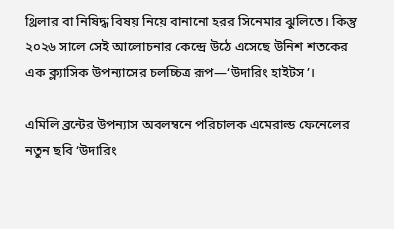থ্রিলার বা নিষিদ্ধ বিষয় নিয়ে বানানো হরর সিনেমার ঝুলিতে। কিন্তু ২০২৬ সালে সেই আলোচনার কেন্দ্রে উঠে এসেছে উনিশ শতকের এক ক্ল্যাসিক উপন্যাসের চলচ্চিত্র রূপ—‘উদারিং হাইটস’।

এমিলি ব্রন্টের উপন্যাস অবলম্বনে পরিচালক এমেরাল্ড ফেনেলের নতুন ছবি ‘উদারিং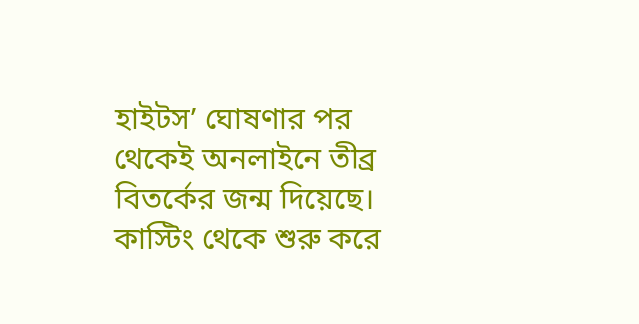হাইটস’ ঘোষণার পর থেকেই অনলাইনে তীব্র বিতর্কের জন্ম দিয়েছে। কাস্টিং থেকে শুরু করে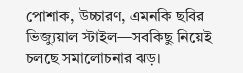পোশাক, উচ্চারণ, এমনকি ছবির ভিজ্যুয়াল স্টাইল—সবকিছু নিয়েই চলছে সমালোচনার ঝড়।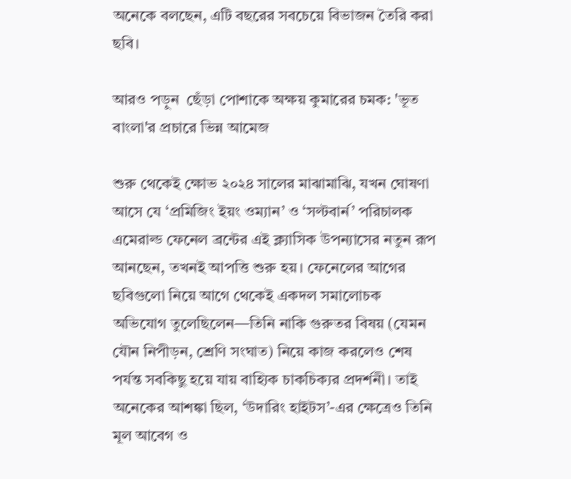অনেকে বলছেন, এটি বছরের সবচেয়ে বিভাজন তৈরি করা ছবি।

আরও পড়ুন  ছেঁড়া পোশাকে অক্ষয় কুমারের চমক: 'ভূত বাংলা'র প্রচারে ভিন্ন আমেজ

শুরু থেকেই ক্ষোভ ২০২৪ সালের মাঝামাঝি, যখন ঘোষণা আসে যে ‘প্রমিজিং ইয়ং ওম্যান’ ও ‘সল্টবার্ন’ পরিচালক এমেরাল্ড ফেনেল ব্রন্টের এই ক্ল্যাসিক উপন্যাসের নতুন রূপ আনছেন, তখনই আপত্তি শুরু হয়। ফেনেলের আগের ছবিগুলো নিয়ে আগে থেকেই একদল সমালোচক অভিযোগ তুলেছিলেন—তিনি নাকি গুরুতর বিষয় (যেমন যৌন নিপীড়ন, শ্রেণি সংঘাত) নিয়ে কাজ করলেও শেষ পর্যন্ত সবকিছু হয়ে যায় বাহ্যিক চাকচিক্যর প্রদর্শনী। তাই অনেকের আশঙ্কা ছিল, ‘উদারিং হাইটস’-এর ক্ষেত্রেও তিনি মূল আবেগ ও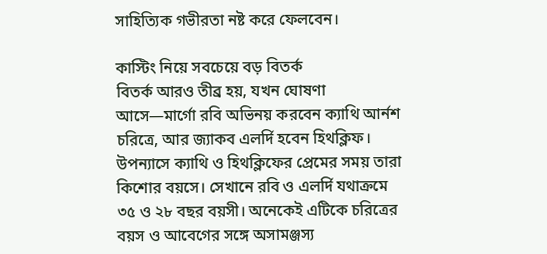সাহিত্যিক গভীরতা নষ্ট করে ফেলবেন।

কাস্টিং নিয়ে সবচেয়ে বড় বিতর্ক
বিতর্ক আরও তীব্র হয়, যখন ঘোষণা আসে—মার্গো রবি অভিনয় করবেন ক্যাথি আর্নশ চরিত্রে, আর জ্যাকব এলর্দি হবেন হিথক্লিফ। উপন্যাসে ক্যাথি ও হিথক্লিফের প্রেমের সময় তারা কিশোর বয়সে। সেখানে রবি ও এলর্দি যথাক্রমে ৩৫ ও ২৮ বছর বয়সী। অনেকেই এটিকে চরিত্রের বয়স ও আবেগের সঙ্গে অসামঞ্জস্য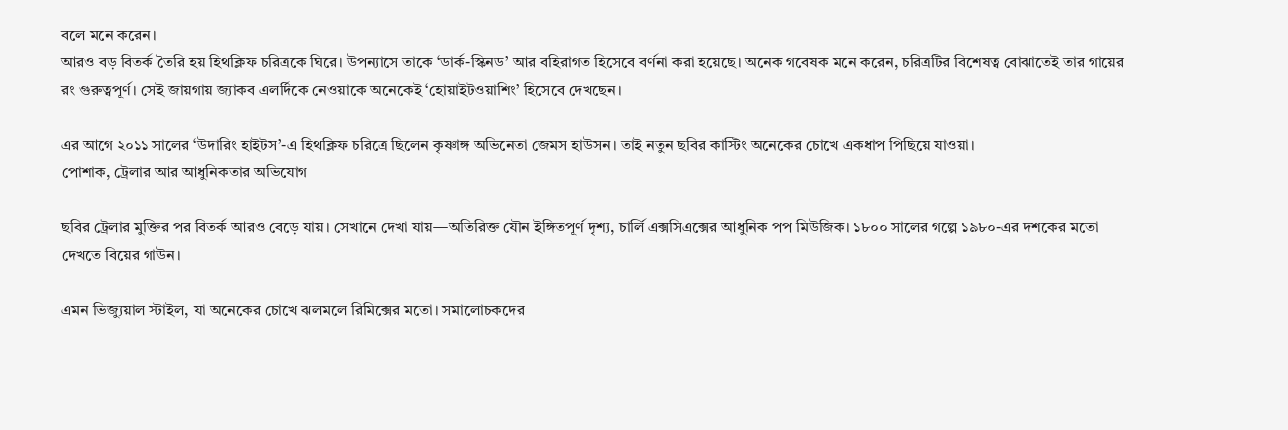বলে মনে করেন।
আরও বড় বিতর্ক তৈরি হয় হিথক্লিফ চরিত্রকে ঘিরে। উপন্যাসে তাকে ‘ডার্ক-স্কিনড’ আর বহিরাগত হিসেবে বর্ণনা করা হয়েছে। অনেক গবেষক মনে করেন, চরিত্রটির বিশেষত্ব বোঝাতেই তার গায়ের রং গুরুত্বপূর্ণ। সেই জায়গায় জ্যাকব এলর্দিকে নেওয়াকে অনেকেই ‘হোয়াইটওয়াশিং’ হিসেবে দেখছেন।

এর আগে ২০১১ সালের ‘উদারিং হাইটস’-এ হিথক্লিফ চরিত্রে ছিলেন কৃষ্ণাঙ্গ অভিনেতা জেমস হাউসন। তাই নতুন ছবির কাস্টিং অনেকের চোখে একধাপ পিছিয়ে যাওয়া।
পোশাক, ট্রেলার আর আধুনিকতার অভিযোগ

ছবির ট্রেলার মুক্তির পর বিতর্ক আরও বেড়ে যায়। সেখানে দেখা যায়—অতিরিক্ত যৌন ইঙ্গিতপূর্ণ দৃশ্য, চার্লি এক্সসিএক্সের আধুনিক পপ মিউজিক। ১৮০০ সালের গল্পে ১৯৮০-এর দশকের মতো দেখতে বিয়ের গাউন।

এমন ভিজ্যুয়াল স্টাইল, যা অনেকের চোখে ঝলমলে রিমিক্সের মতো। সমালোচকদের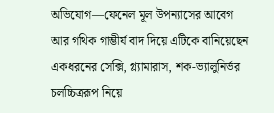অভিযোগ—ফেনেল মূল উপন্যাসের আবেগ আর গথিক গাম্ভীর্য বাদ দিয়ে এটিকে বানিয়েছেন একধরনের সেক্সি, গ্ল্যামারাস, শক-ভ্যালুনির্ভর চলচ্চিত্ররূপ নিয়ে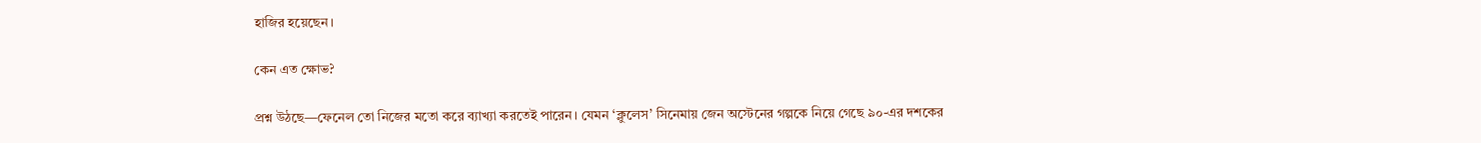হাজির হয়েছেন।

কেন এত ক্ষোভ?

প্রশ্ন উঠছে—ফেনেল তো নিজের মতো করে ব্যাখ্যা করতেই পারেন। যেমন ‘ক্লুলেস’ সিনেমায় জেন অস্টেনের গল্পকে নিয়ে গেছে ৯০-এর দশকের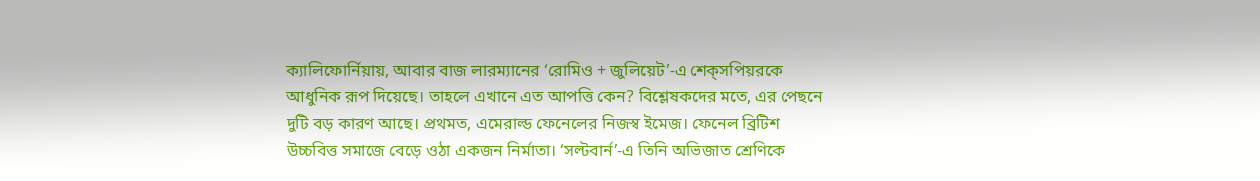ক্যালিফোর্নিয়ায়, আবার বাজ লারম্যানের ‘রোমিও + জুলিয়েট’-এ শেক্‌সপিয়রকে আধুনিক রূপ দিয়েছে। তাহলে এখানে এত আপত্তি কেন? বিশ্লেষকদের মতে, এর পেছনে দুটি বড় কারণ আছে। প্রথমত, এমেরাল্ড ফেনেলের নিজস্ব ইমেজ। ফেনেল ব্রিটিশ উচ্চবিত্ত সমাজে বেড়ে ওঠা একজন নির্মাতা। ‘সল্টবার্ন’-এ তিনি অভিজাত শ্রেণিকে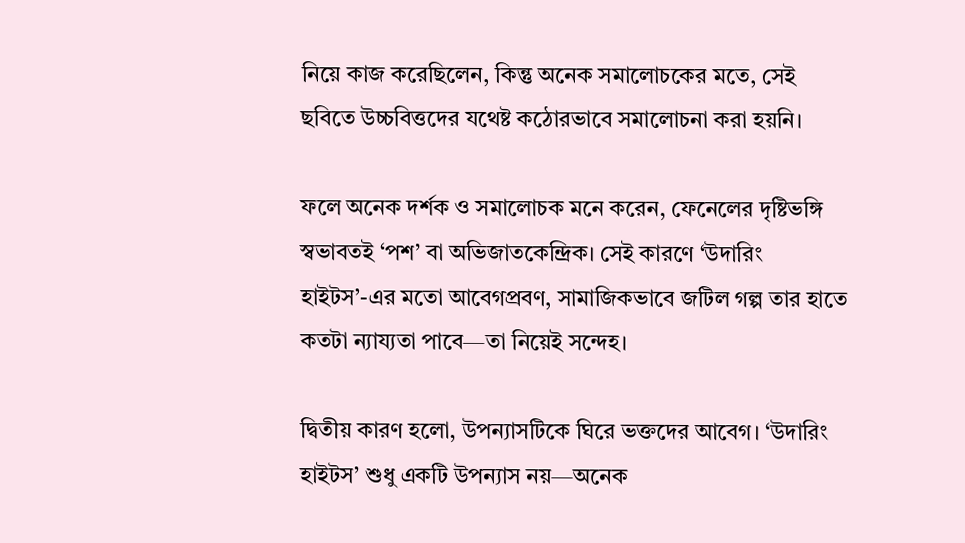নিয়ে কাজ করেছিলেন, কিন্তু অনেক সমালোচকের মতে, সেই ছবিতে উচ্চবিত্তদের যথেষ্ট কঠোরভাবে সমালোচনা করা হয়নি।

ফলে অনেক দর্শক ও সমালোচক মনে করেন, ফেনেলের দৃষ্টিভঙ্গি স্বভাবতই ‘পশ’ বা অভিজাতকেন্দ্রিক। সেই কারণে ‘উদারিং হাইটস’-এর মতো আবেগপ্রবণ, সামাজিকভাবে জটিল গল্প তার হাতে কতটা ন্যায্যতা পাবে—তা নিয়েই সন্দেহ।

দ্বিতীয় কারণ হলো, উপন্যাসটিকে ঘিরে ভক্তদের আবেগ। ‘উদারিং হাইটস’ শুধু একটি উপন্যাস নয়—অনেক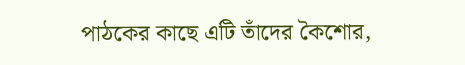পাঠকের কাছে এটি তাঁদের কৈশোর,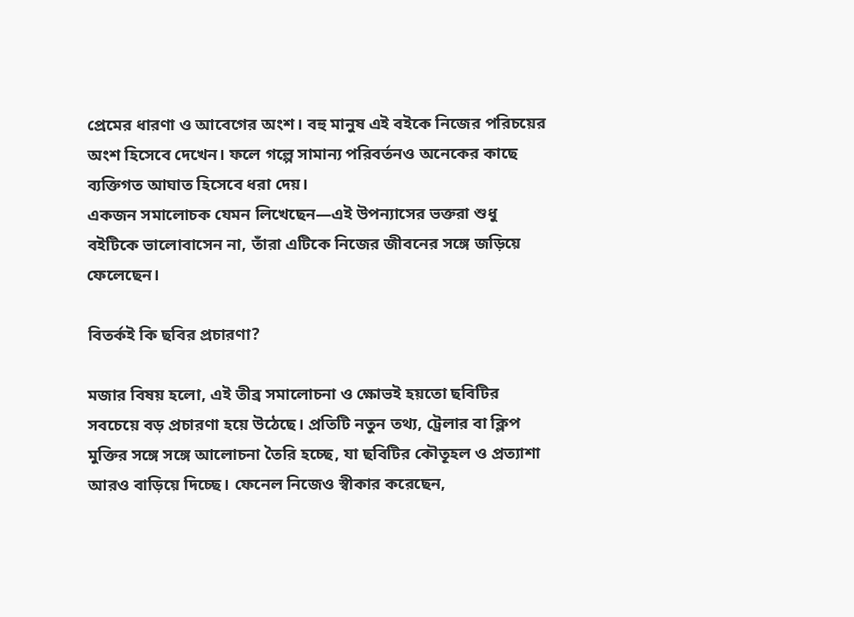প্রেমের ধারণা ও আবেগের অংশ। বহু মানুষ এই বইকে নিজের পরিচয়ের অংশ হিসেবে দেখেন। ফলে গল্পে সামান্য পরিবর্তনও অনেকের কাছে ব্যক্তিগত আঘাত হিসেবে ধরা দেয়।
একজন সমালোচক যেমন লিখেছেন—এই উপন্যাসের ভক্তরা শুধু বইটিকে ভালোবাসেন না, তাঁরা এটিকে নিজের জীবনের সঙ্গে জড়িয়ে ফেলেছেন।

বিতর্কই কি ছবির প্রচারণা?

মজার বিষয় হলো, এই তীব্র সমালোচনা ও ক্ষোভই হয়তো ছবিটির সবচেয়ে বড় প্রচারণা হয়ে উঠেছে। প্রতিটি নতুন তথ্য, ট্রেলার বা ক্লিপ মুক্তির সঙ্গে সঙ্গে আলোচনা তৈরি হচ্ছে, যা ছবিটির কৌতূহল ও প্রত্যাশা আরও বাড়িয়ে দিচ্ছে। ফেনেল নিজেও স্বীকার করেছেন,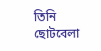তিনি ছোটবেলা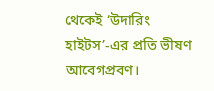থেকেই ‘উদারিং হাইটস’-এর প্রতি ভীষণ আবেগপ্রবণ।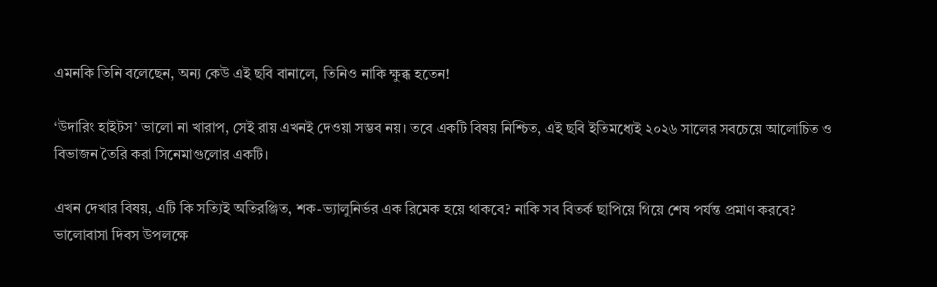এমনকি তিনি বলেছেন, অন্য কেউ এই ছবি বানালে, তিনিও নাকি ক্ষুব্ধ হতেন!

‘উদারিং হাইটস’ ভালো না খারাপ, সেই রায় এখনই দেওয়া সম্ভব নয়। তবে একটি বিষয় নিশ্চিত, এই ছবি ইতিমধ্যেই ২০২৬ সালের সবচেয়ে আলোচিত ও বিভাজন তৈরি করা সিনেমাগুলোর একটি।

এখন দেখার বিষয়, এটি কি সত্যিই অতিরঞ্জিত, শক-ভ্যালুনির্ভর এক রিমেক হয়ে থাকবে? নাকি সব বিতর্ক ছাপিয়ে গিয়ে শেষ পর্যন্ত প্রমাণ করবে?
ভালোবাসা দিবস উপলক্ষে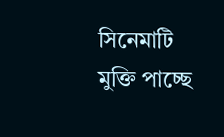সিনেমাটি মুক্তি পাচ্ছে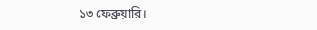১৩ ফেব্রুয়ারি।